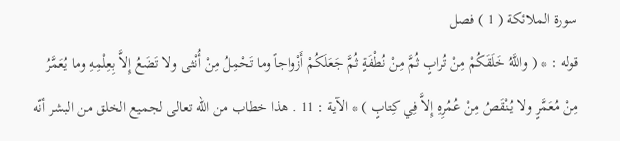سورة الملائكة ( 1 ) فصل
قوله : * ( واللَّهُ خَلَقَكُمْ مِنْ تُرابٍ ثُمَّ مِنْ نُطْفَةٍ ثُمَّ جَعَلَكُمْ أَزْواجاً وما تَحْمِلُ مِنْ أُنْثى ولا تَضَعُ إِلاَّ بِعِلْمِهِ وما يُعَمَّرُ مِنْ مُعَمَّرٍ ولا يُنْقَصُ مِنْ عُمُرِهِ إِلاَّ فِي كِتابٍ ) * الآية : 11 . هذا خطاب من الله تعالى لجميع الخلق من البشر أنّه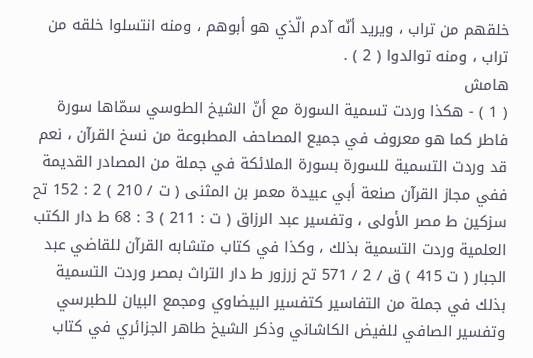خلقهم من تراب ، ويريد أنّه آدم الّذي هو أبوهم ، ومنه انتسلوا خلقه من تراب ، ومنه توالدوا ( 2 ) .
هامش
( 1 ) - هكذا وردت تسمية السورة مع أنّ الشيخ الطوسي سمّاها سورة فاطر كما هو معروف في جميع المصاحف المطبوعة من نسخ القرآن ، نعم قد وردت التسمية للسورة بسورة الملائكة في جملة من المصادر القديمة ففي مجاز القرآن صنعة أبي عبيدة معمر بن المثنى ( ت / 210 ) 2 : 152 تح سزكين ط مصر الأولى ، وتفسير عبد الرزاق ( ت : 211 ) 3 : 68 ط دار الكتب العلمية وردت التسمية بذلك ، وكذا في كتاب متشابه القرآن للقاضي عبد الجبار ( ت 415 ) ق / 2 / 571 تح زرزور ط دار التراث بمصر وردت التسمية بذلك في جملة من التفاسير كتفسير البيضاوي ومجمع البيان للطبرسي وتفسير الصافي للفيض الكاشاني وذكر الشيخ طاهر الجزائري في كتاب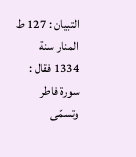التبيان : 127 ط المنار سنة 1334 فقال : سورة فاطر وتسمّى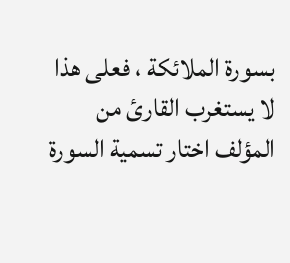بسورة الملائكة ، فعلى هذا لا يستغرب القارئ من المؤلف اختار تسمية السورة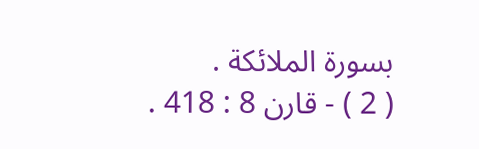بسورة الملائكة .
( 2 ) - قارن 8 : 418 .